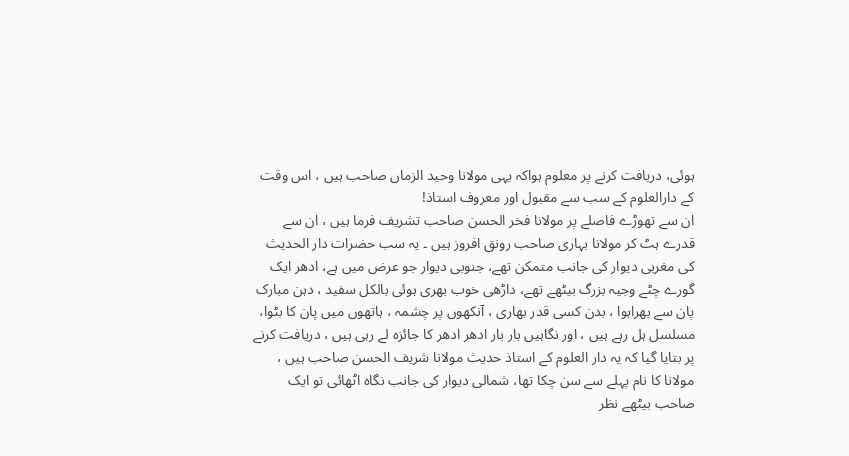ہوئی، دریافت کرنے پر معلوم ہواکہ یہی مولانا وحید الزماں صاحب ہیں ، اس وقت کے دارالعلوم کے سب سے مقبول اور معروف استاذ!
ان سے تھوڑے فاصلے پر مولانا فخر الحسن صاحب تشریف فرما ہیں ، ان سے قدرے ہٹ کر مولانا بہاری صاحب رونق افروز ہیں ۔ یہ سب حضرات دار الحدیث کی مغربی دیوار کی جانب متمکن تھے، جنوبی دیوار جو عرض میں ہے، ادھر ایک گورے چٹے وجیہ بزرگ بیٹھے تھے، داڑھی خوب بھری ہوئی بالکل سفید ، دہن مبارک پان سے بھراہوا ، بدن کسی قدر بھاری ، آنکھوں پر چشمہ ، ہاتھوں میں پان کا بٹوا، مسلسل ہل رہے ہیں ، اور نگاہیں بار بار ادھر ادھر کا جائزہ لے رہی ہیں ، دریافت کرنے پر بتایا گیا کہ یہ دار العلوم کے استاذ حدیث مولانا شریف الحسن صاحب ہیں ، مولانا کا نام پہلے سے سن چکا تھا، شمالی دیوار کی جانب نگاہ اٹھائی تو ایک صاحب بیٹھے نظر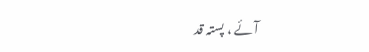آئے ، پستہ قد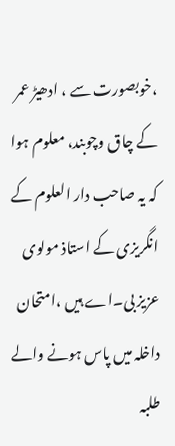،خوبصورت سے ، ادھیڑ عمر کے چاق وچوبند، معلوم ہوا کہ یہ صاحب دار العلوم کے انگریزی کے استاذ مولوی عزیز بی۔اے ہیں ،امتحان داخلہ میں پاس ہونے والے طلبہ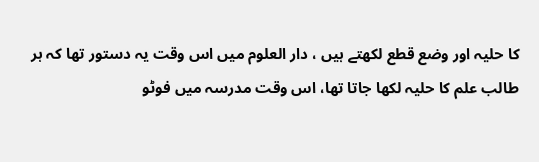کا حلیہ اور وضع قطع لکھتے ہیں ، دار العلوم میں اس وقت یہ دستور تھا کہ ہر طالب علم کا حلیہ لکھا جاتا تھا، اس وقت مدرسہ میں فوٹو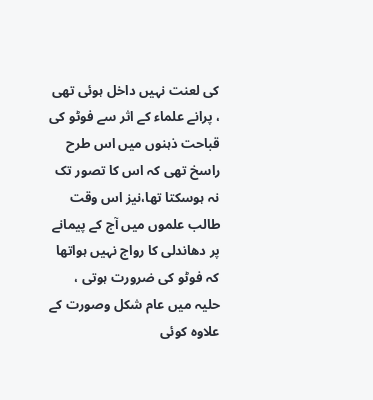کی لعنت نہیں داخل ہوئی تھی ، پرانے علماء کے اثر سے فوٹو کی قباحت ذہنوں میں اس طرح راسخ تھی کہ اس کا تصور تک نہ ہوسکتا تھا،نیز اس وقت طالب علموں میں آج کے پیمانے پر دھاندلی کا رواج نہیں ہواتھا کہ فوٹو کی ضرورت ہوتی ، حلیہ میں عام شکل وصورت کے علاوہ کوئی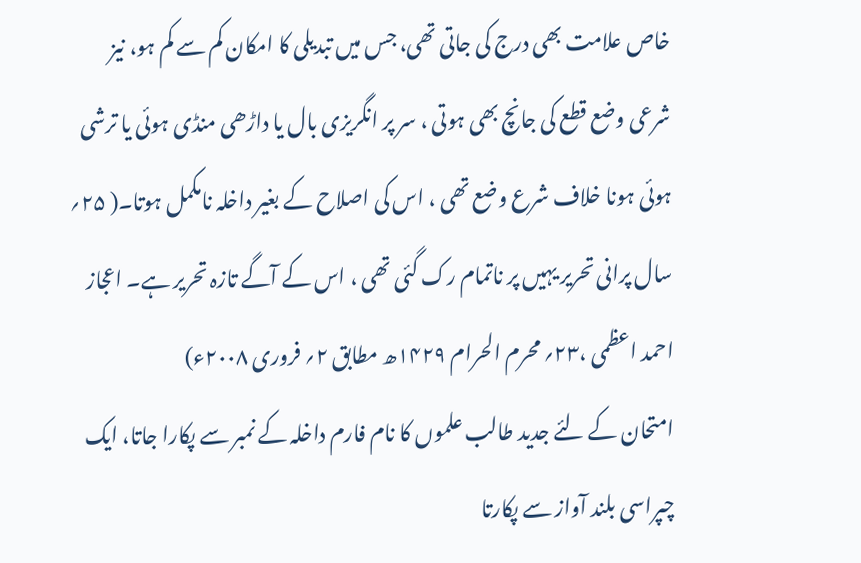خاص علامت بھی درج کی جاتی تھی، جس میں تبدیلی کا امکان کم سے کم ہو، نیز شرعی وضع قطع کی جانچ بھی ہوتی ، سر پر انگریزی بال یا داڑھی منڈی ہوئی یا ترشی ہوئی ہونا خلاف شرع وضع تھی ، اس کی اصلاح کے بغیر داخلہ نامکمل ہوتا۔( ۲۵؍ سال پرانی تحریر یہیں پر ناتمام رک گئی تھی ، اس کے آگے تازہ تحریر ہے۔ اعجاز احمد اعظمی ،۲۳؍ محرم الحرام ۱۴۲۹ھ مطابق ۲؍ فروری ۲۰۰۸ء)
امتحان کے لئے جدید طالب علموں کا نام فارم داخلہ کے نمبر سے پکارا جاتا، ایک چپراسی بلند آواز سے پکارتا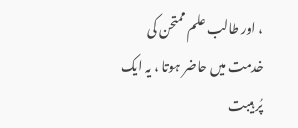، اور طالب علم ممتحن کی خدمت میں حاضر ہوتا ، یہ ایک پُر ہیبت